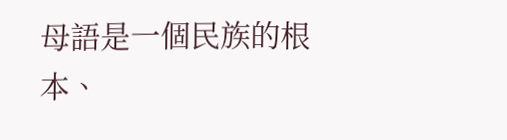母語是一個民族的根本、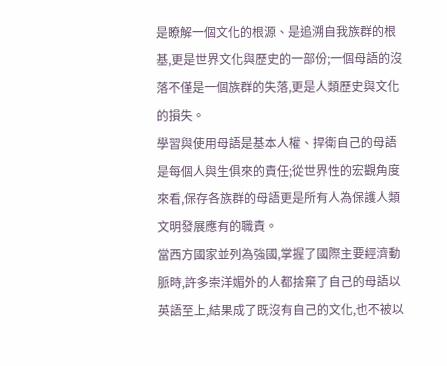是瞭解一個文化的根源、是追溯自我族群的根基,更是世界文化與歷史的一部份;一個母語的沒落不僅是一個族群的失落,更是人類歷史與文化的損失。
學習與使用母語是基本人權、捍衛自己的母語是每個人與生俱來的責任;從世界性的宏觀角度來看,保存各族群的母語更是所有人為保護人類文明發展應有的職責。
當西方國家並列為強國,掌握了國際主要經濟動脈時,許多崇洋媚外的人都捨棄了自己的母語以英語至上,結果成了既沒有自己的文化,也不被以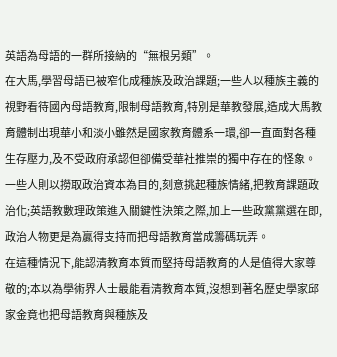英語為母語的一群所接納的“無根另類”。
在大馬,學習母語已被窄化成種族及政治課題;一些人以種族主義的視野看待國內母語教育,限制母語教育,特別是華教發展,造成大馬教育體制出現華小和淡小雖然是國家教育體系一環,卻一直面對各種生存壓力,及不受政府承認但卻備受華社推崇的獨中存在的怪象。
一些人則以撈取政治資本為目的,刻意挑起種族情緒,把教育課題政治化;英語教數理政策進入關鍵性決策之際,加上一些政黨黨選在即,政治人物更是為贏得支持而把母語教育當成籌碼玩弄。
在這種情況下,能認清教育本質而堅持母語教育的人是值得大家尊敬的;本以為學術界人士最能看清教育本質,沒想到著名歷史學家邱家金竟也把母語教育與種族及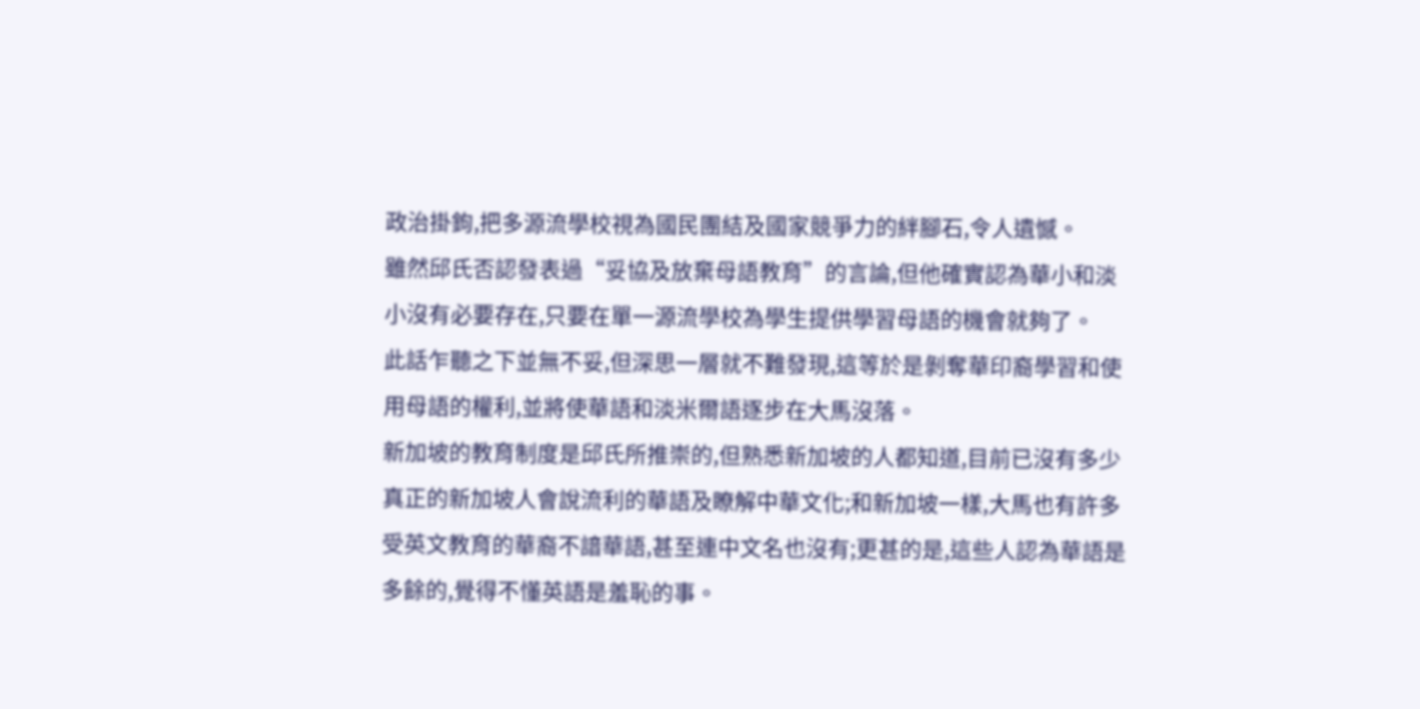政治掛鉤,把多源流學校視為國民團結及國家競爭力的絆腳石,令人遺憾。
雖然邱氏否認發表過“妥協及放棄母語教育”的言論,但他確實認為華小和淡小沒有必要存在,只要在單一源流學校為學生提供學習母語的機會就夠了。
此話乍聽之下並無不妥,但深思一層就不難發現,這等於是剝奪華印裔學習和使用母語的權利,並將使華語和淡米爾語逐步在大馬沒落。
新加坡的教育制度是邱氏所推崇的,但熟悉新加坡的人都知道,目前已沒有多少真正的新加坡人會說流利的華語及瞭解中華文化;和新加坡一樣,大馬也有許多受英文教育的華裔不諳華語,甚至連中文名也沒有;更甚的是,這些人認為華語是多餘的,覺得不懂英語是羞恥的事。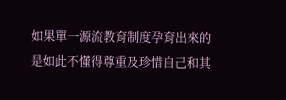如果單一源流教育制度孕育出來的是如此不懂得尊重及珍惜自己和其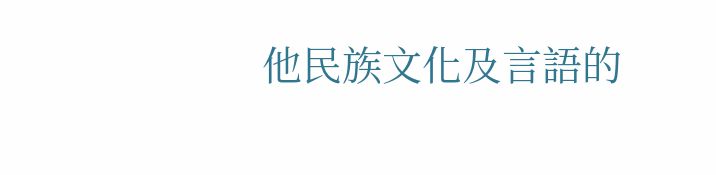他民族文化及言語的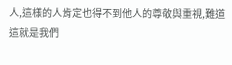人,這樣的人肯定也得不到他人的尊敬與重視,難道這就是我們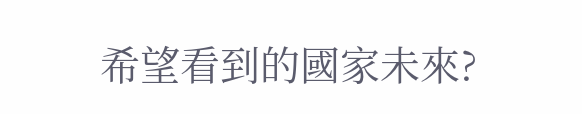希望看到的國家未來?